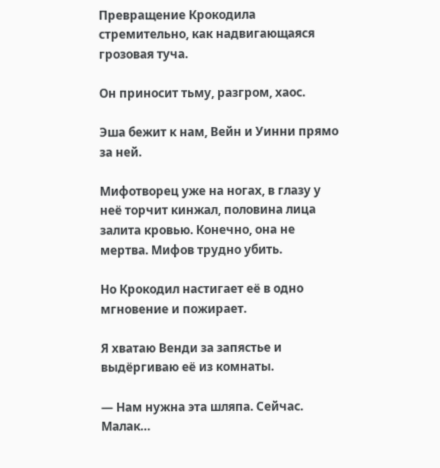Превращение Крокодила стремительно, как надвигающаяся грозовая туча.

Он приносит тьму, разгром, хаос.

Эша бежит к нам, Вейн и Уинни прямо за ней.

Мифотворец уже на ногах, в глазу у неё торчит кинжал, половина лица залита кровью. Конечно, она не мертва. Мифов трудно убить.

Но Крокодил настигает её в одно мгновение и пожирает.

Я хватаю Венди за запястье и выдёргиваю её из комнаты.

— Нам нужна эта шляпа. Сейчас. Малак…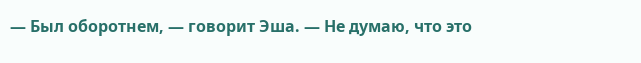— Был оборотнем, — говорит Эша. — Не думаю, что это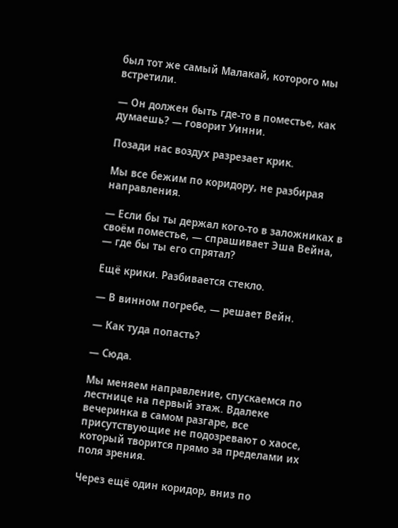был тот же самый Малакай, которого мы встретили.

— Он должен быть где-то в поместье, как думаешь? — говорит Уинни.

Позади нас воздух разрезает крик.

Мы все бежим по коридору, не разбирая направления.

— Если бы ты держал кого-то в заложниках в своём поместье, — спрашивает Эша Вейна, — где бы ты его спрятал?

Ещё крики. Разбивается стекло.

— В винном погребе, — решает Вейн.

— Как туда попасть?

— Сюда.

Мы меняем направление, спускаемся по лестнице на первый этаж. Вдалеке вечеринка в самом разгаре, все присутствующие не подозревают о хаосе, который творится прямо за пределами их поля зрения.

Через ещё один коридор, вниз по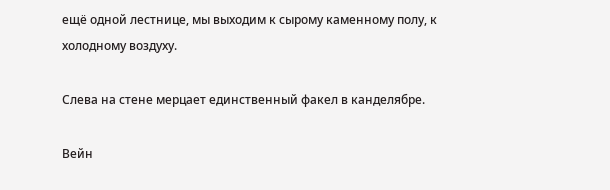ещё одной лестнице, мы выходим к сырому каменному полу, к холодному воздуху.

Слева на стене мерцает единственный факел в канделябре.

Вейн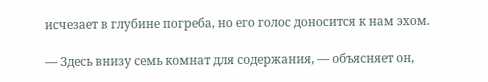исчезает в глубине погреба, но его голос доносится к нам эхом.

— Здесь внизу семь комнат для содержания, — объясняет он,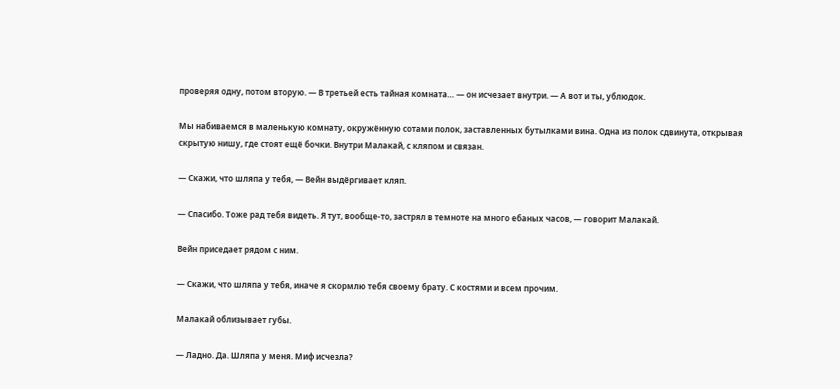проверяя одну, потом вторую. — В третьей есть тайная комната… — он исчезает внутри. — А вот и ты, ублюдок.

Мы набиваемся в маленькую комнату, окружённую сотами полок, заставленных бутылками вина. Одна из полок сдвинута, открывая скрытую нишу, где стоят ещё бочки. Внутри Малакай, с кляпом и связан.

— Скажи, что шляпа у тебя, — Вейн выдёргивает кляп.

— Спасибо. Тоже рад тебя видеть. Я тут, вообще-то, застрял в темноте на много ебаных часов, — говорит Малакай.

Вейн приседает рядом с ним.

— Скажи, что шляпа у тебя, иначе я скормлю тебя своему брату. С костями и всем прочим.

Малакай облизывает губы.

— Ладно. Да. Шляпа у меня. Миф исчезла?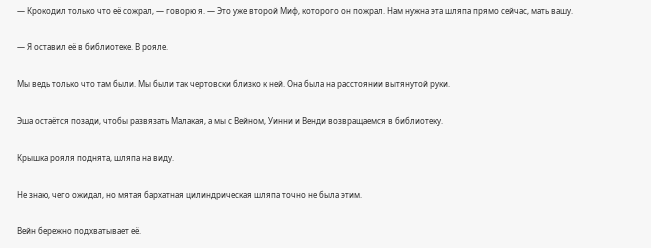— Крокодил только что её сожрал, — говорю я. — Это уже второй Миф, которого он пожрал. Нам нужна эта шляпа прямо сейчас, мать вашу.

— Я оставил её в библиотеке. В рояле.

Мы ведь только что там были. Мы были так чертовски близко к ней. Она была на расстоянии вытянутой руки.

Эша остаётся позади, чтобы развязать Малакая, а мы с Вейном, Уинни и Венди возвращаемся в библиотеку.

Крышка рояля поднята, шляпа на виду.

Не знаю, чего ожидал, но мятая бархатная цилиндрическая шляпа точно не была этим.

Вейн бережно подхватывает её.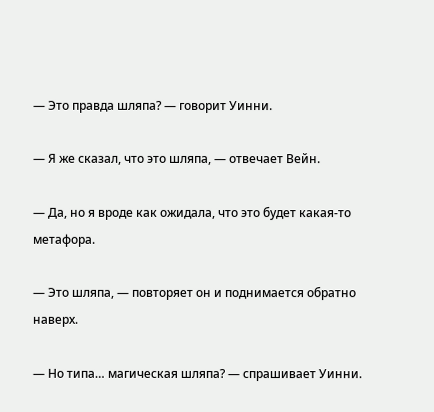— Это правда шляпа? — говорит Уинни.

— Я же сказал, что это шляпа, — отвечает Вейн.

— Да, но я вроде как ожидала, что это будет какая-то метафора.

— Это шляпа, — повторяет он и поднимается обратно наверх.

— Но типа… магическая шляпа? — спрашивает Уинни.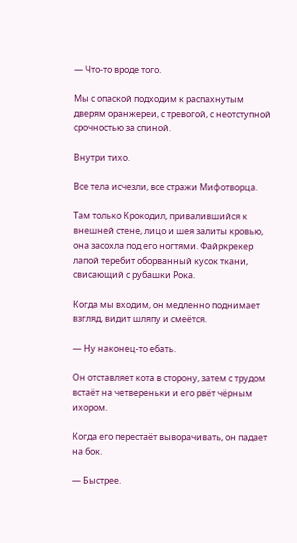— Что-то вроде того.

Мы с опаской подходим к распахнутым дверям оранжереи, с тревогой, с неотступной срочностью за спиной.

Внутри тихо.

Все тела исчезли, все стражи Мифотворца.

Там только Крокодил, привалившийся к внешней стене, лицо и шея залиты кровью, она засохла под его ногтями. Файркрекер лапой теребит оборванный кусок ткани, свисающий с рубашки Рока.

Когда мы входим, он медленно поднимает взгляд, видит шляпу и смеётся.

— Ну наконец-то ебать.

Он отставляет кота в сторону, затем с трудом встаёт на четвереньки и его рвёт чёрным ихором.

Когда его перестаёт выворачивать, он падает на бок.

— Быстрее.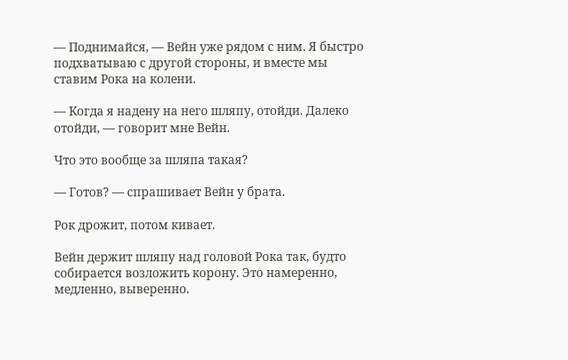— Поднимайся, — Вейн уже рядом с ним. Я быстро подхватываю с другой стороны, и вместе мы ставим Рока на колени.

— Когда я надену на него шляпу, отойди. Далеко отойди, — говорит мне Вейн.

Что это вообще за шляпа такая?

— Готов? — спрашивает Вейн у брата.

Рок дрожит, потом кивает.

Вейн держит шляпу над головой Рока так, будто собирается возложить корону. Это намеренно, медленно, выверенно.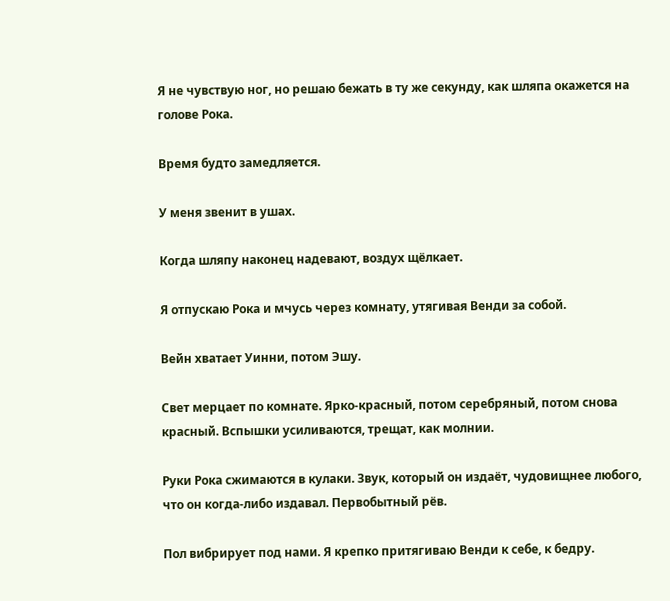Я не чувствую ног, но решаю бежать в ту же секунду, как шляпа окажется на голове Рока.

Время будто замедляется.

У меня звенит в ушах.

Когда шляпу наконец надевают, воздух щёлкает.

Я отпускаю Рока и мчусь через комнату, утягивая Венди за собой.

Вейн хватает Уинни, потом Эшу.

Свет мерцает по комнате. Ярко-красный, потом серебряный, потом снова красный. Вспышки усиливаются, трещат, как молнии.

Руки Рока сжимаются в кулаки. Звук, который он издаёт, чудовищнее любого, что он когда-либо издавал. Первобытный рёв.

Пол вибрирует под нами. Я крепко притягиваю Венди к себе, к бедру.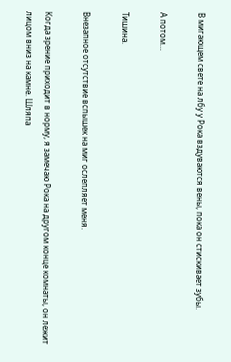В мигающем свете на лбу у Рока вздуваются вены, пока он стискивает зубы.

А потом…

Тишина.

Внезапное отсутствие вспышек на миг ослепляет меня.

Когда зрение приходит в норму, я замечаю Рока на другом конце комнаты, он лежит лицом вниз на камне. Шляпа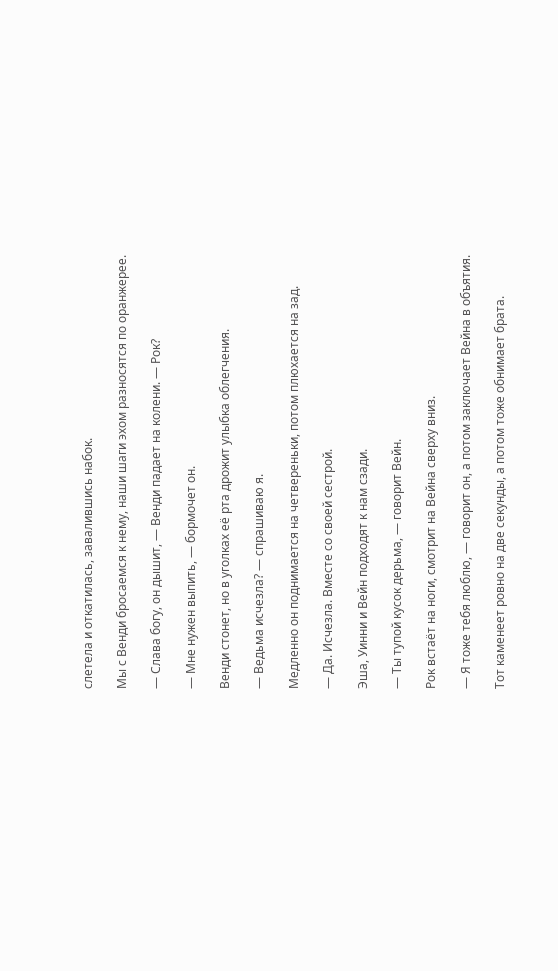слетела и откатилась, завалившись набок.

Мы с Венди бросаемся к нему, наши шаги эхом разносятся по оранжерее.

— Слава богу, он дышит, — Венди падает на колени. — Рок?

— Мне нужен выпить, — бормочет он.

Венди стонет, но в уголках её рта дрожит улыбка облегчения.

— Ведьма исчезла? — спрашиваю я.

Медленно он поднимается на четвереньки, потом плюхается на зад.

— Да. Исчезла. Вместе со своей сестрой.

Эша, Уинни и Вейн подходят к нам сзади.

— Ты тупой кусок дерьма, — говорит Вейн.

Рок встаёт на ноги, смотрит на Вейна сверху вниз.

— Я тоже тебя люблю, — говорит он, а потом заключает Вейна в объятия.

Тот каменеет ровно на две секунды, а потом тоже обнимает брата.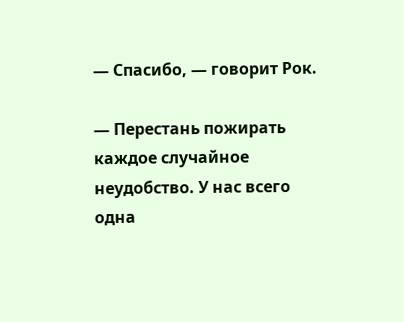— Спасибо, — говорит Рок.

— Перестань пожирать каждое случайное неудобство. У нас всего одна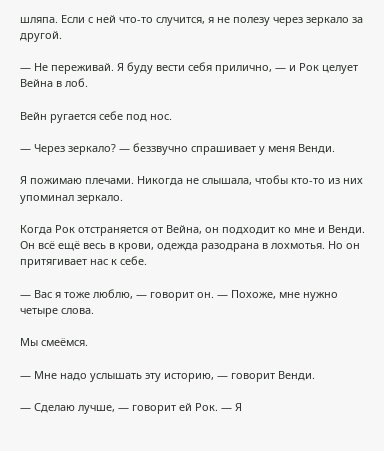шляпа. Если с ней что-то случится, я не полезу через зеркало за другой.

— Не переживай. Я буду вести себя прилично, — и Рок целует Вейна в лоб.

Вейн ругается себе под нос.

— Через зеркало? — беззвучно спрашивает у меня Венди.

Я пожимаю плечами. Никогда не слышала, чтобы кто-то из них упоминал зеркало.

Когда Рок отстраняется от Вейна, он подходит ко мне и Венди. Он всё ещё весь в крови, одежда разодрана в лохмотья. Но он притягивает нас к себе.

— Вас я тоже люблю, — говорит он. — Похоже, мне нужно четыре слова.

Мы смеёмся.

— Мне надо услышать эту историю, — говорит Венди.

— Сделаю лучше, — говорит ей Рок. — Я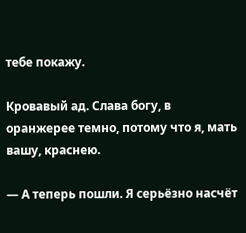тебе покажу.

Кровавый ад. Слава богу, в оранжерее темно, потому что я, мать вашу, краснею.

— А теперь пошли. Я серьёзно насчёт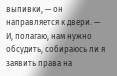выпивки, — он направляется к двери. — И, полагаю, нам нужно обсудить, собираюсь ли я заявить права на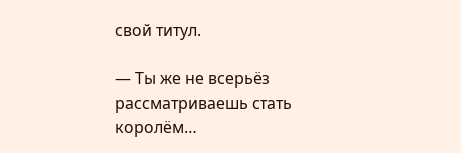свой титул.

— Ты же не всерьёз рассматриваешь стать королём…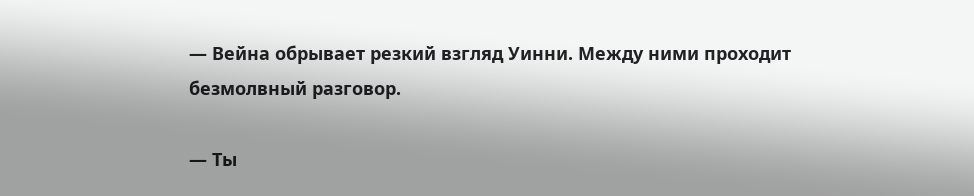— Вейна обрывает резкий взгляд Уинни. Между ними проходит безмолвный разговор.

— Ты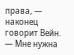права, — наконец говорит Вейн. — Мне нужна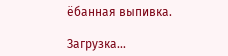ёбанная выпивка.

Загрузка...